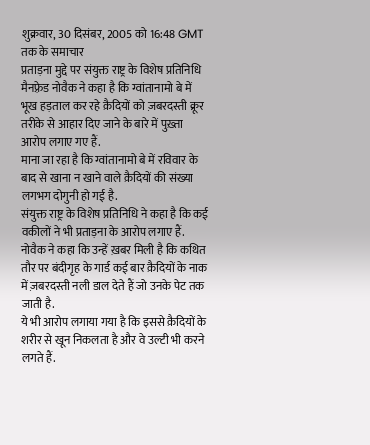शुक्रवार, 30 दिसंबर, 2005 को 16:48 GMT तक के समाचार
प्रताड़ना मुद्दे पर संयुक्त राष्ट्र के विशेष प्रतिनिधि मैनफ़्रेड नोवैक ने कहा है कि ग्वांतानामो बे में भूख हड़ताल कर रहे क़ैदियों को ज़बरदस्ती क्रूर तरीके से आहार दिए जाने के बारे में पुख़्ता आरोप लगाए गए हैं.
माना जा रहा है कि ग्वांतानामो बे में रविवार के बाद से खाना न खाने वाले क़ैदियों की संख्या लगभग दोगुनी हो गई है.
संयुक्त राष्ट्र के विशेष प्रतिनिधि ने कहा है कि कई वकीलों ने भी प्रताड़ना के आरोप लगाए हैं.
नोवैक ने कहा कि उन्हें ख़बर मिली है कि कथित तौर पर बंदीगृह के गार्ड कई बार क़ैदियों के नाक में ज़बरदस्ती नली डाल देते हैं जो उनके पेट तक जाती है.
ये भी आरोप लगाया गया है कि इससे क़ैदियों के शरीर से खून निकलता है और वे उल्टी भी करने लगते हैं.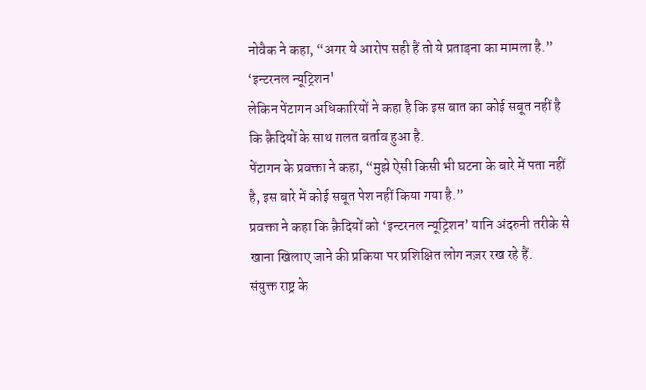नोवैक ने कहा, “अगर ये आरोप सही हैं तो ये प्रताड़ना का मामला है.”
‘इन्टरनल न्यूट्रिशन'
लेकिन पेंटागन अधिकारियों ने कहा है कि इस बात का कोई सबूत नहीं है कि क़ैदियों के साथ ग़लत बर्ताव हुआ है.
पेंटागन के प्रवक्ता ने कहा, “मुझे ऐसी किसी भी घटना के बारे में पता नहीं है, इस बारे में कोई सबूत पेश नहीं किया गया है.”
प्रवक्ता ने कहा कि क़ैदियों को ‘इन्टरनल न्यूट्रिशन’ यानि अंदरुनी तरीके से खाना खिलाए जाने की प्रकिया पर प्रशिक्षित लोग नज़र रख रहे हैं.
संयुक्त राष्ट्र के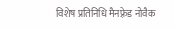विशेष प्रतिनिधि मैनफ़्रेड नोवैक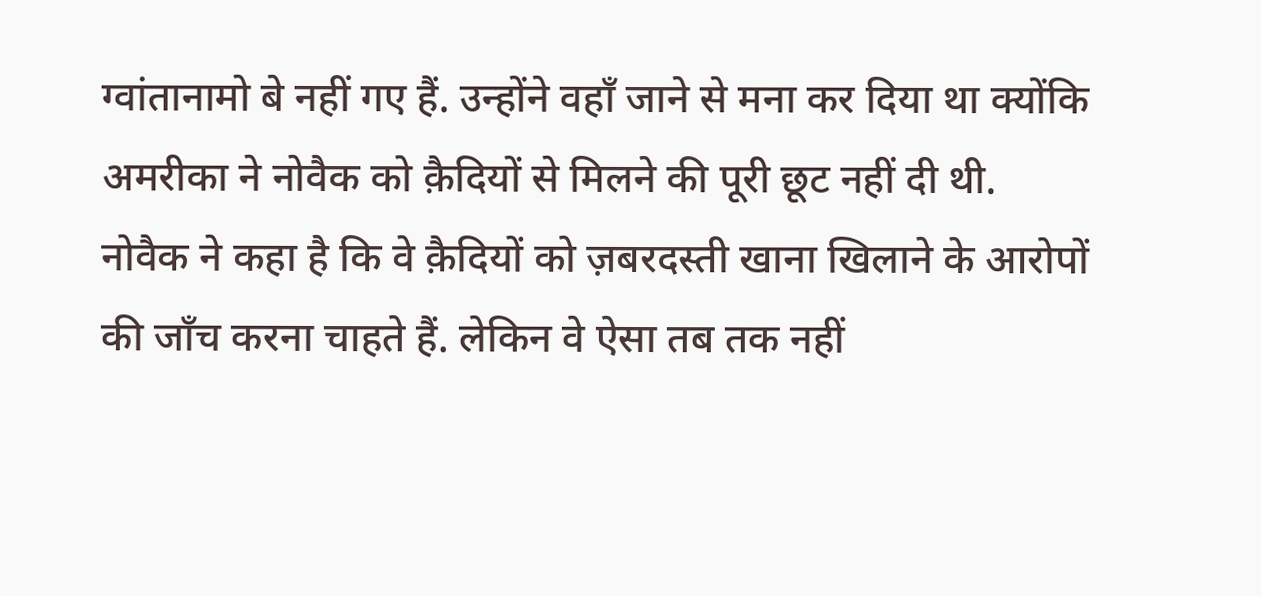ग्वांतानामो बे नहीं गए हैं. उन्होंने वहाँ जाने से मना कर दिया था क्योंकि अमरीका ने नोवैक को क़ैदियों से मिलने की पूरी छूट नहीं दी थी.
नोवैक ने कहा है कि वे क़ैदियों को ज़बरदस्ती खाना खिलाने के आरोपों की जाँच करना चाहते हैं. लेकिन वे ऐसा तब तक नहीं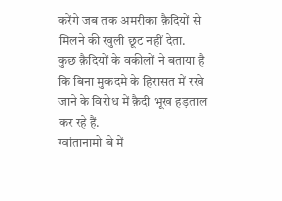करेंगे जब तक अमरीका क़ैदियों से मिलने की खुली छूट नहीं देता.
कुछ क़ैदियों के वकीलों ने बताया है कि बिना मुकदमे के हिरासत में रखे जाने के विरोध में क़ैदी भूख हड़ताल कर रहे हैं.
ग्वांतानामो बे में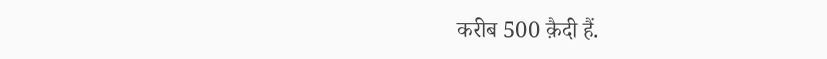करीब 500 क़ैदी हैं.